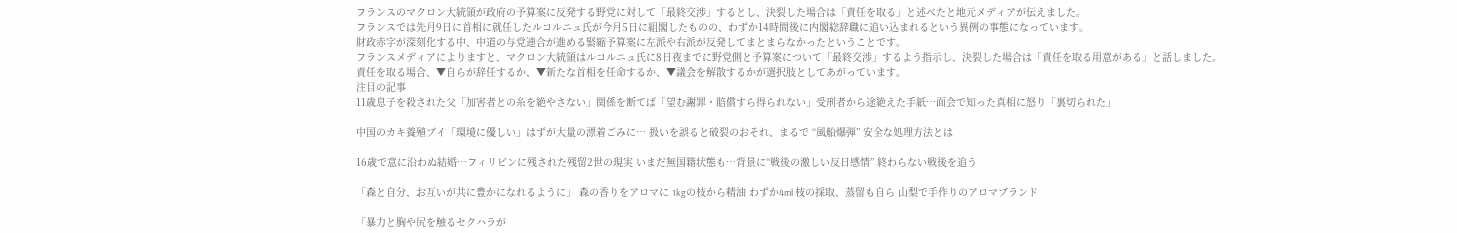フランスのマクロン大統領が政府の予算案に反発する野党に対して「最終交渉」するとし、決裂した場合は「責任を取る」と述べたと地元メディアが伝えました。
フランスでは先月9日に首相に就任したルコルニュ氏が今月5日に組閣したものの、わずか14時間後に内閣総辞職に追い込まれるという異例の事態になっています。
財政赤字が深刻化する中、中道の与党連合が進める緊縮予算案に左派や右派が反発してまとまらなかったということです。
フランスメディアによりますと、マクロン大統領はルコルニュ氏に8日夜までに野党側と予算案について「最終交渉」するよう指示し、決裂した場合は「責任を取る用意がある」と話しました。
責任を取る場合、▼自らが辞任するか、▼新たな首相を任命するか、▼議会を解散するかが選択肢としてあがっています。
注目の記事
11歳息子を殺された父「加害者との糸を絶やさない」関係を断てば「望む謝罪・賠償すら得られない」受刑者から途絶えた手紙…面会で知った真相に怒り「裏切られた」

中国のカキ養殖ブイ「環境に優しい」はずが大量の漂着ごみに… 扱いを誤ると破裂のおそれ、まるで “風船爆弾” 安全な処理方法とは

16歳で意に沿わぬ結婚…フィリピンに残された残留2世の現実 いまだ無国籍状態も…背景に“戦後の激しい反日感情” 終わらない戦後を追う

「森と自分、お互いが共に豊かになれるように」 森の香りをアロマに 1kgの枝から精油 わずか4ml 枝の採取、蒸留も自ら 山梨で手作りのアロマブランド

「暴力と胸や尻を触るセクハラが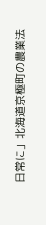日常に」北海道京極町の農業法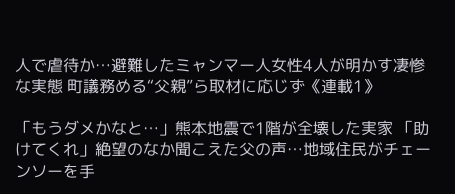人で虐待か…避難したミャンマー人女性4人が明かす凄惨な実態 町議務める“父親”ら取材に応じず《連載1》

「もうダメかなと…」熊本地震で1階が全壊した実家 「助けてくれ」絶望のなか聞こえた父の声…地域住民がチェーンソーを手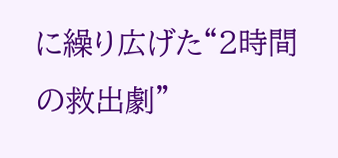に繰り広げた“2時間の救出劇”